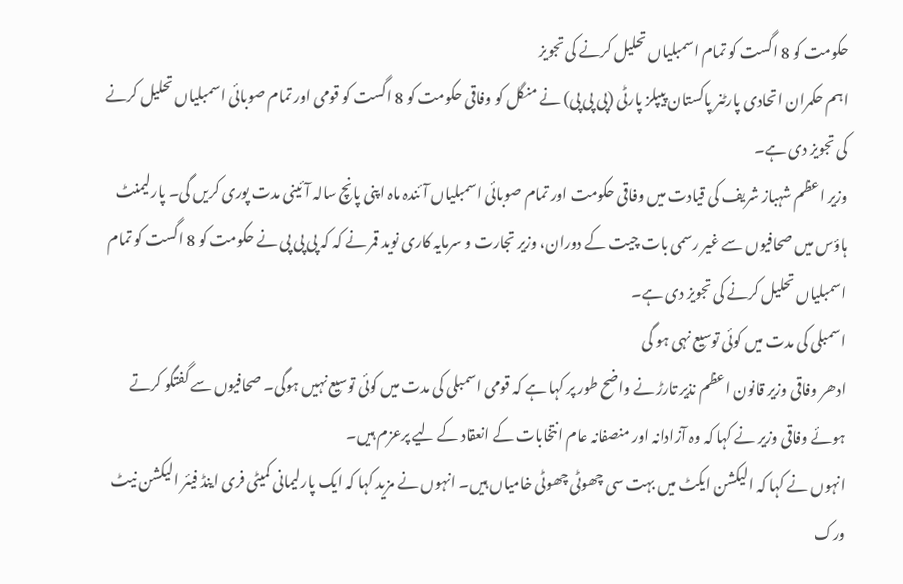حکومت کو 8 اگست کو تمام اسمبلیاں تحلیل کرنے کی تجویز
اہم حکمران اتحادی پارٹنر پاکستان پیپلز پارٹی (پی پی پی) نے منگل کو وفاقی حکومت کو 8 اگست کو قومی اور تمام صوبائی اسمبلیاں تحلیل کرنے کی تجویز دی ہے۔
وزیر اعظم شہباز شریف کی قیادت میں وفاقی حکومت اور تمام صوبائی اسمبلیاں آئندہ ماہ اپنی پانچ سالہ آئینی مدت پوری کریں گی۔ پارلیمنٹ ہاؤس میں صحافیوں سے غیر رسمی بات چیت کے دوران، وزیر تجارت و سرمایہ کاری نوید قمر نے کہ کہ پی پی پی نے حکومت کو 8 اگست کو تمام اسمبلیاں تحلیل کرنے کی تجویز دی ہے۔
اسمبلی کی مدت میں کوئی توسیع نہی ہو گی
ادھر وفاقی وزیر قانون اعظم نذیر تارڑ نے واضح طور پر کہا ہے کہ قومی اسمبلی کی مدت میں کوئی توسیع نہیں ہوگی۔ صحافیوں سے گفتگو کرتے ہوئے وفاقی وزیر نے کہا کہ وہ آزادانہ اور منصفانہ عام انتخابات کے انعقاد کے لیے پرعزم ہیں۔
انہوں نے کہا کہ الیکشن ایکٹ میں بہت سی چھوٹی چھوٹی خامیاں ہیں۔ انہوں نے مزید کہا کہ ایک پارلیمانی کمیٹی فری اینڈ فیئر الیکشن نیٹ ورک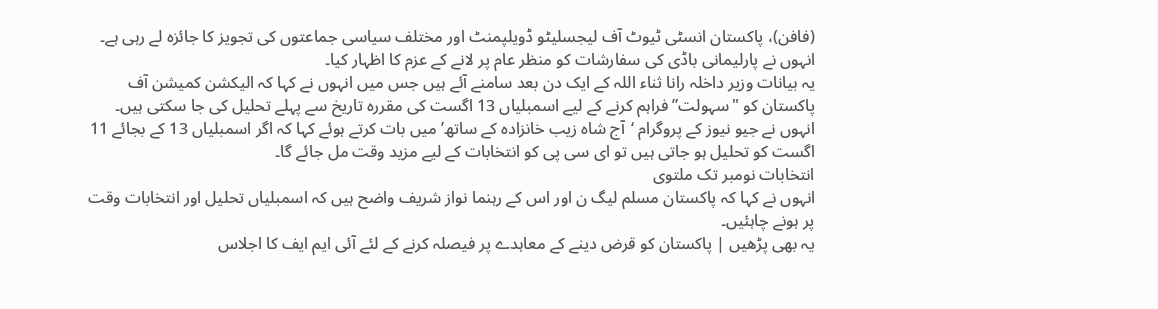(فافن)، پاکستان انسٹی ٹیوٹ آف لیجسلیٹو ڈویلپمنٹ اور مختلف سیاسی جماعتوں کی تجویز کا جائزہ لے رہی ہے۔ انہوں نے پارلیمانی باڈی کی سفارشات کو منظر عام پر لانے کے عزم کا اظہار کیا۔
یہ بیانات وزیر داخلہ رانا ثناء اللہ کے ایک دن بعد سامنے آئے ہیں جس میں انہوں نے کہا کہ الیکشن کمیشن آف پاکستان کو "سہولت” فراہم کرنے کے لیے اسمبلیاں 13 اگست کی مقررہ تاریخ سے پہلے تحلیل کی جا سکتی ہیں۔
انہوں نے جیو نیوز کے پروگرام ‘آج شاہ زیب خانزادہ کے ساتھ’ میں بات کرتے ہوئے کہا کہ اگر اسمبلیاں 13 کے بجائے 11 اگست کو تحلیل ہو جاتی ہیں تو ای سی پی کو انتخابات کے لیے مزید وقت مل جائے گا۔
انتخابات نومبر تک ملتوی
انہوں نے کہا کہ پاکستان مسلم لیگ ن اور اس کے رہنما نواز شریف واضح ہیں کہ اسمبلیاں تحلیل اور انتخابات وقت پر ہونے چاہئیں۔
یہ بھی پڑھیں | پاکستان کو قرض دینے کے معاہدے پر فیصلہ کرنے کے لئے آئی ایم ایف کا اجلاس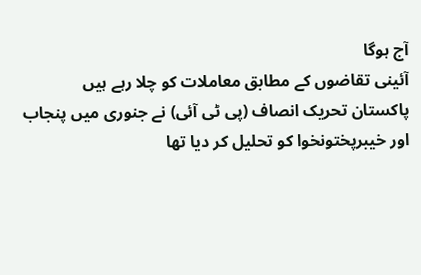آج ہوگا
آئینی تقاضوں کے مطابق معاملات کو چلا رہے ہیں
پاکستان تحریک انصاف (پی ٹی آئی) نے جنوری میں پنجاب اور خیبرپختونخوا کو تحلیل کر دیا تھا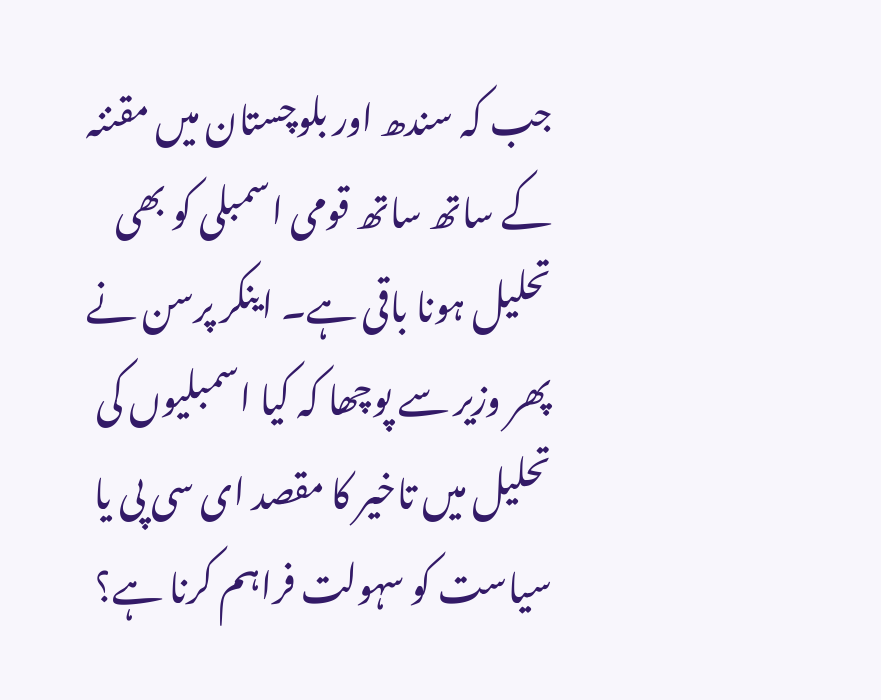جب کہ سندھ اور بلوچستان میں مقننہ کے ساتھ ساتھ قومی اسمبلی کو بھی تحلیل ہونا باقی ہے۔ اینکر پرسن نے پھر وزیر سے پوچھا کہ کیا اسمبلیوں کی تحلیل میں تاخیر کا مقصد ای سی پی یا سیاست کو سہولت فراہم کرنا ہے؟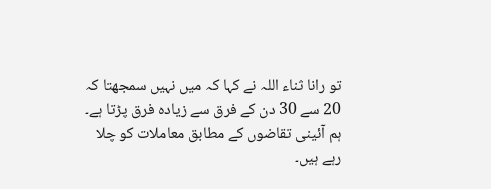تو رانا ثناء اللہ نے کہا کہ میں نہیں سمجھتا کہ 20 سے 30 دن کے فرق سے زیادہ فرق پڑتا ہے۔ ہم آئینی تقاضوں کے مطابق معاملات کو چلا رہے ہیں۔